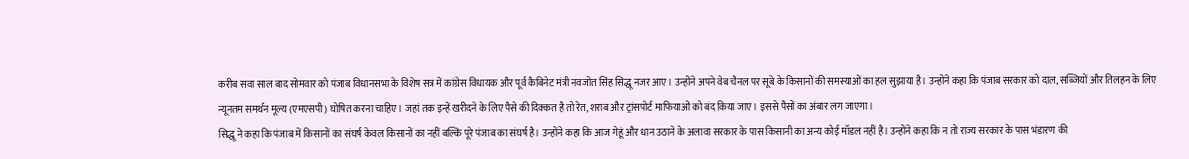करीब सवा साल बाद सोमवार को पंजाब विधानसभा के विशेष सत्र में कांग्रेस विधायक और पूर्व कैबिनेट मंत्री नवजोत सिंह सिद्धू नजर आए। उन्होंने अपने वेब चैनल पर सूबे के किसानों की समस्याओं का हल सुझाया है। उन्होंने कहा कि पंजाब सरकार को दाल, सब्जियों और तिलहन के लिए न्यूनतम समर्थन मूल्य (एमएसपी) घोषित करना चाहिए। जहां तक इन्हें खरीदने के लिए पैसे की दिक्कत है तो रेत, शराब और ट्रांसपोर्ट माफियाओं को बंद किया जाए। इससे पैसों का अंबार लग जाएगा।
सिद्धू ने कहा कि पंजाब में किसानों का संघर्ष केवल किसानों का नहीं बल्कि पूरे पंजाब का संघर्ष है। उन्होंने कहा कि आज गेहूं और धान उठाने के अलावा सरकार के पास किसानी का अन्य कोई मॉडल नहीं है। उन्होंने कहा कि न तो राज्य सरकार के पास भंडारण की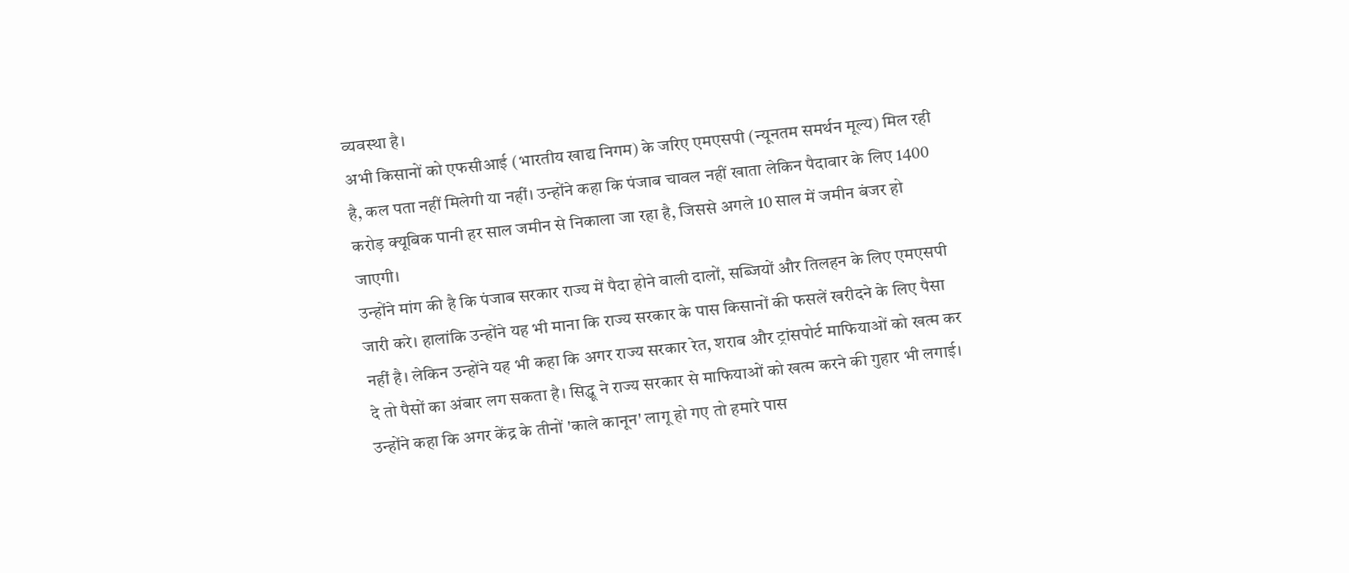व्यवस्था है।
अभी किसानों को एफसीआई (भारतीय खाद्य निगम) के जरिए एमएसपी (न्यूनतम समर्थन मूल्य) मिल रही है, कल पता नहीं मिलेगी या नहीं। उन्होंने कहा कि पंजाब चावल नहीं खाता लेकिन पैदावार के लिए 1400 करोड़ क्यूबिक पानी हर साल जमीन से निकाला जा रहा है, जिससे अगले 10 साल में जमीन बंजर हो जाएगी।
उन्होंने मांग की है कि पंजाब सरकार राज्य में पैदा होने वाली दालों, सब्जियों और तिलहन के लिए एमएसपी जारी करे। हालांकि उन्होंने यह भी माना कि राज्य सरकार के पास किसानों की फसलें खरीदने के लिए पैसा नहीं है। लेकिन उन्होंने यह भी कहा कि अगर राज्य सरकार रेत, शराब और ट्रांसपोर्ट माफियाओं को खत्म कर दे तो पैसों का अंबार लग सकता है। सिद्धू ने राज्य सरकार से माफियाओं को खत्म करने की गुहार भी लगाई। उन्होंने कहा कि अगर केंद्र के तीनों 'काले कानून' लागू हो गए तो हमारे पास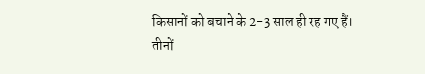किसानों को बचाने के 2-3 साल ही रह गए हैं। तीनों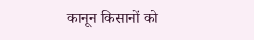कानून किसानों को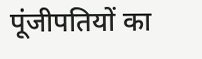पूंजीपतियों का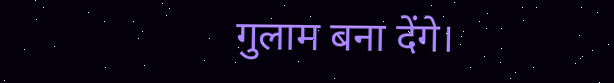गुलाम बना देंगे।